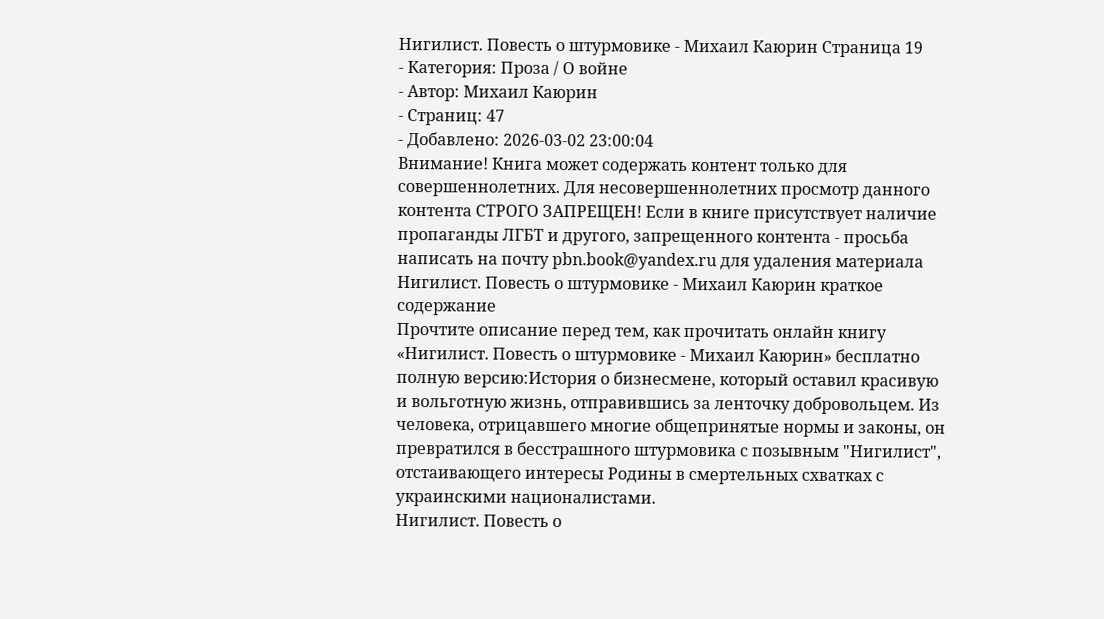Нигилист. Повесть о штурмовике - Михаил Каюрин Страница 19
- Категория: Проза / О войне
- Автор: Михаил Каюрин
- Страниц: 47
- Добавлено: 2026-03-02 23:00:04
Внимание! Книга может содержать контент только для совершеннолетних. Для несовершеннолетних просмотр данного контента СТРОГО ЗАПРЕЩЕН! Если в книге присутствует наличие пропаганды ЛГБТ и другого, запрещенного контента - просьба написать на почту pbn.book@yandex.ru для удаления материала
Нигилист. Повесть о штурмовике - Михаил Каюрин краткое содержание
Прочтите описание перед тем, как прочитать онлайн книгу «Нигилист. Повесть о штурмовике - Михаил Каюрин» бесплатно полную версию:История о бизнесмене, который оставил красивую и вольготную жизнь, отправившись за ленточку добровольцем. Из человека, отрицавшего многие общепринятые нормы и законы, он превратился в бесстрашного штурмовика с позывным "Нигилист", отстаивающего интересы Родины в смертельных схватках с украинскими националистами.
Нигилист. Повесть о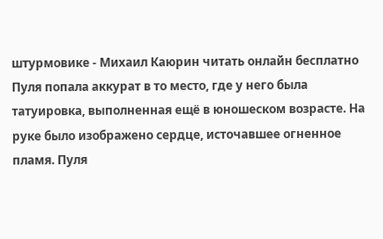штурмовике - Михаил Каюрин читать онлайн бесплатно
Пуля попала аккурат в то место, где у него была татуировка, выполненная ещё в юношеском возрасте. На руке было изображено сердце, источавшее огненное пламя. Пуля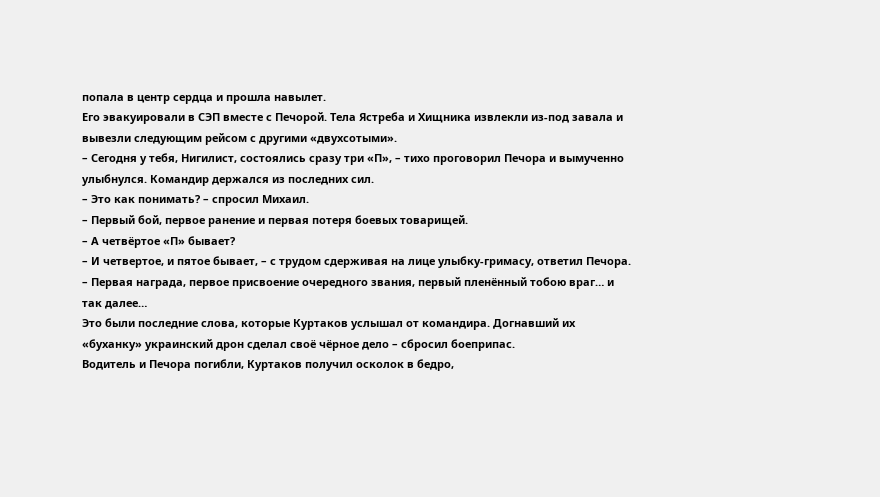попала в центр сердца и прошла навылет.
Его эвакуировали в СЭП вместе с Печорой. Тела Ястреба и Хищника извлекли из-под завала и вывезли следующим рейсом с другими «двухсотыми».
– Сегодня у тебя, Нигилист, состоялись сразу три «П», – тихо проговорил Печора и вымученно улыбнулся. Командир держался из последних сил.
– Это как понимать? – спросил Михаил.
– Первый бой, первое ранение и первая потеря боевых товарищей.
– А четвёртое «П» бывает?
– И четвертое, и пятое бывает, – с трудом сдерживая на лице улыбку-гримасу, ответил Печора. – Первая награда, первое присвоение очередного звания, первый пленённый тобою враг… и так далее…
Это были последние слова, которые Куртаков услышал от командира. Догнавший их «буханку» украинский дрон сделал своё чёрное дело – сбросил боеприпас.
Водитель и Печора погибли, Куртаков получил осколок в бедро,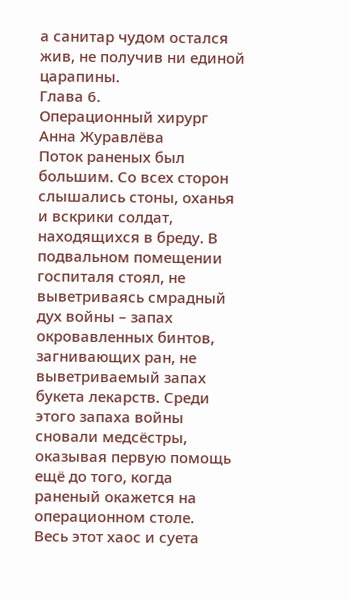а санитар чудом остался жив, не получив ни единой царапины.
Глава 6.
Операционный хирург Анна Журавлёва
Поток раненых был большим. Со всех сторон слышались стоны, оханья и вскрики солдат, находящихся в бреду. В подвальном помещении госпиталя стоял, не выветриваясь смрадный дух войны – запах окровавленных бинтов, загнивающих ран, не выветриваемый запах букета лекарств. Среди этого запаха войны сновали медсёстры, оказывая первую помощь ещё до того, когда раненый окажется на операционном столе.
Весь этот хаос и суета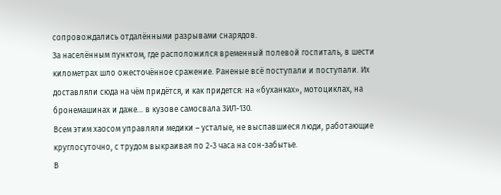сопровождались отдалёнными разрывами снарядов.
За населённым пунктом, где расположился временный полевой госпиталь, в шести километрах шло ожесточённое сражение. Раненые всё поступали и поступали. Их доставляли сюда на чём придётся, и как придется: на «буханках», мотоциклах, на бронемашинах и даже… в кузове самосвала ЗИЛ-130.
Всем этим хаосом управляли медики – усталые, не выспавшиеся люди, работающие круглосуточно, с трудом выкраивая по 2-3 часа на сон-забытье.
В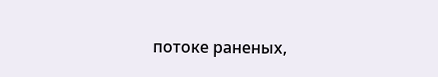потоке раненых,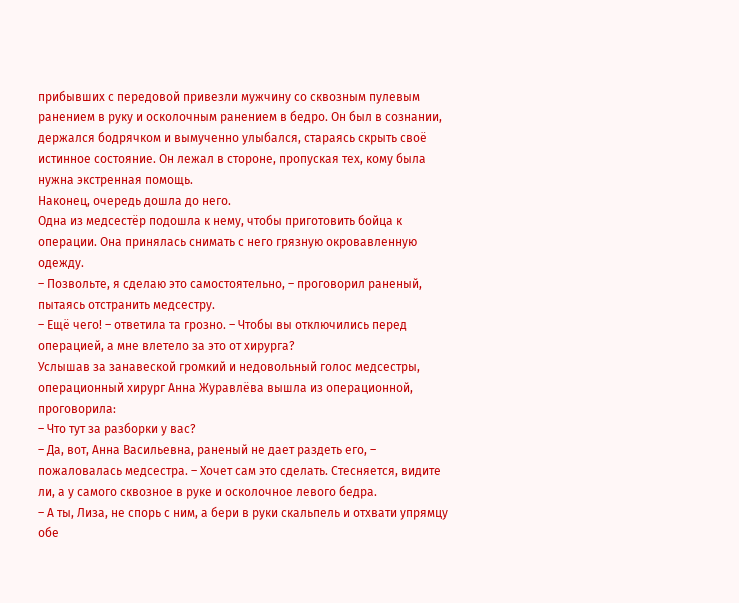прибывших с передовой привезли мужчину со сквозным пулевым ранением в руку и осколочным ранением в бедро. Он был в сознании, держался бодрячком и вымученно улыбался, стараясь скрыть своё истинное состояние. Он лежал в стороне, пропуская тех, кому была нужна экстренная помощь.
Наконец, очередь дошла до него.
Одна из медсестёр подошла к нему, чтобы приготовить бойца к операции. Она принялась снимать с него грязную окровавленную одежду.
– Позвольте, я сделаю это самостоятельно, – проговорил раненый, пытаясь отстранить медсестру.
– Ещё чего! – ответила та грозно. – Чтобы вы отключились перед операцией, а мне влетело за это от хирурга?
Услышав за занавеской громкий и недовольный голос медсестры, операционный хирург Анна Журавлёва вышла из операционной, проговорила:
– Что тут за разборки у вас?
– Да, вот, Анна Васильевна, раненый не дает раздеть его, – пожаловалась медсестра. – Хочет сам это сделать. Стесняется, видите ли, а у самого сквозное в руке и осколочное левого бедра.
– А ты, Лиза, не спорь с ним, а бери в руки скальпель и отхвати упрямцу обе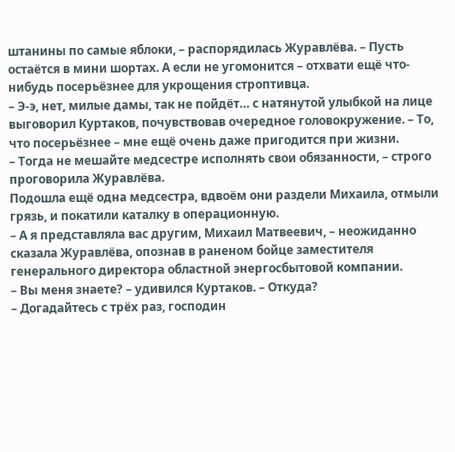штанины по самые яблоки, – распорядилась Журавлёва. – Пусть остаётся в мини шортах. А если не угомонится – отхвати ещё что-нибудь посерьёзнее для укрощения строптивца.
– Э-э, нет, милые дамы, так не пойдёт… с натянутой улыбкой на лице выговорил Куртаков, почувствовав очередное головокружение. – То, что посерьёзнее – мне ещё очень даже пригодится при жизни.
– Тогда не мешайте медсестре исполнять свои обязанности, – строго проговорила Журавлёва.
Подошла ещё одна медсестра, вдвоём они раздели Михаила, отмыли грязь, и покатили каталку в операционную.
– А я представляла вас другим, Михаил Матвеевич, – неожиданно сказала Журавлёва, опознав в раненом бойце заместителя генерального директора областной энергосбытовой компании.
– Вы меня знаете? – удивился Куртаков. – Откуда?
– Догадайтесь с трёх раз, господин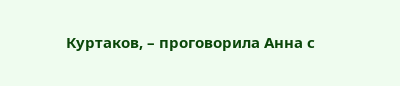Куртаков, – проговорила Анна с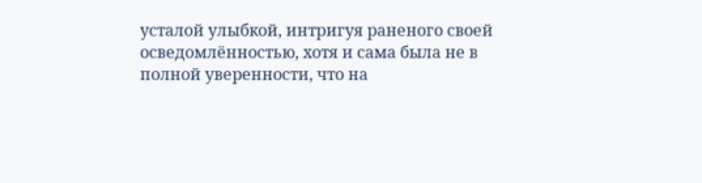усталой улыбкой, интригуя раненого своей осведомлённостью, хотя и сама была не в полной уверенности, что на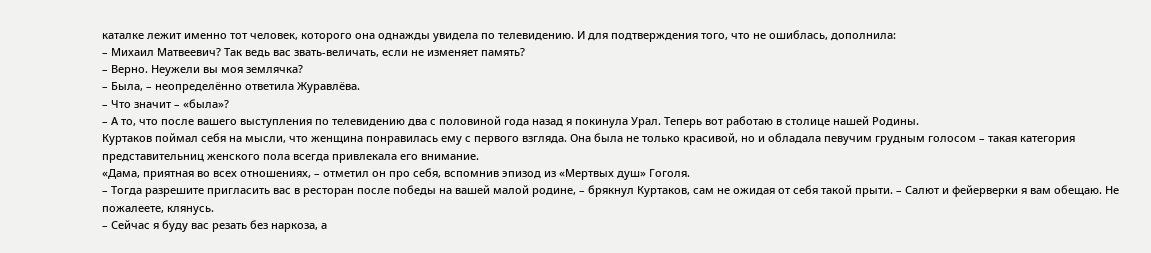каталке лежит именно тот человек, которого она однажды увидела по телевидению. И для подтверждения того, что не ошиблась, дополнила:
– Михаил Матвеевич? Так ведь вас звать-величать, если не изменяет память?
– Верно. Неужели вы моя землячка?
– Была, – неопределённо ответила Журавлёва.
– Что значит – «была»?
– А то, что после вашего выступления по телевидению два с половиной года назад я покинула Урал. Теперь вот работаю в столице нашей Родины.
Куртаков поймал себя на мысли, что женщина понравилась ему с первого взгляда. Она была не только красивой, но и обладала певучим грудным голосом – такая категория представительниц женского пола всегда привлекала его внимание.
«Дама, приятная во всех отношениях, – отметил он про себя, вспомнив эпизод из «Мертвых душ» Гоголя.
– Тогда разрешите пригласить вас в ресторан после победы на вашей малой родине, – брякнул Куртаков, сам не ожидая от себя такой прыти. – Салют и фейерверки я вам обещаю. Не пожалеете, клянусь.
– Сейчас я буду вас резать без наркоза, а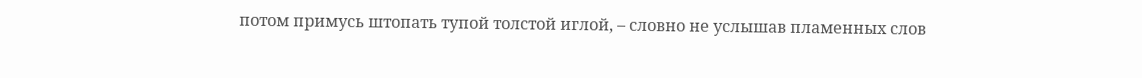потом примусь штопать тупой толстой иглой, – словно не услышав пламенных слов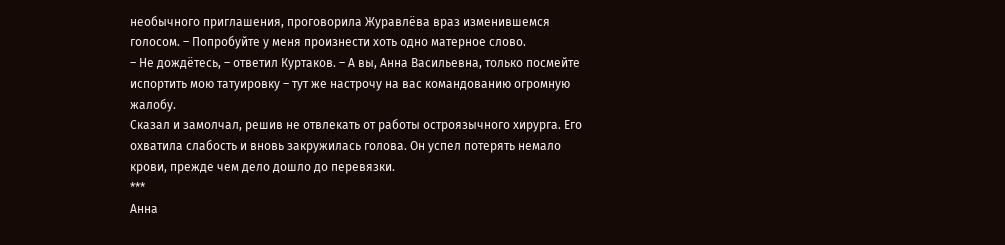необычного приглашения, проговорила Журавлёва враз изменившемся голосом. – Попробуйте у меня произнести хоть одно матерное слово.
– Не дождётесь, – ответил Куртаков. – А вы, Анна Васильевна, только посмейте испортить мою татуировку – тут же настрочу на вас командованию огромную жалобу.
Сказал и замолчал, решив не отвлекать от работы остроязычного хирурга. Его охватила слабость и вновь закружилась голова. Он успел потерять немало крови, прежде чем дело дошло до перевязки.
***
Анна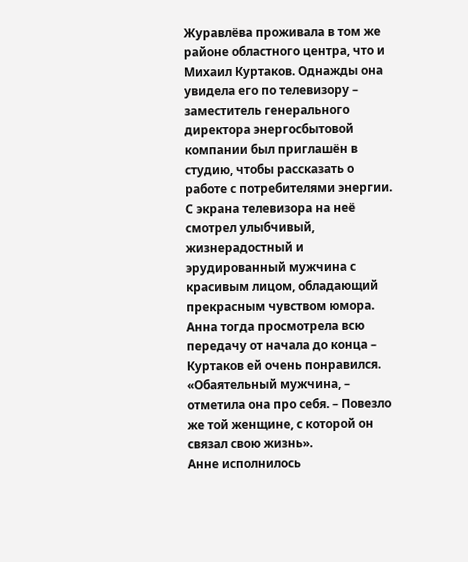Журавлёва проживала в том же районе областного центра, что и Михаил Куртаков. Однажды она увидела его по телевизору – заместитель генерального директора энергосбытовой компании был приглашён в студию, чтобы рассказать о работе с потребителями энергии.
С экрана телевизора на неё смотрел улыбчивый, жизнерадостный и эрудированный мужчина с красивым лицом, обладающий прекрасным чувством юмора.
Анна тогда просмотрела всю передачу от начала до конца – Куртаков ей очень понравился.
«Обаятельный мужчина, – отметила она про себя. – Повезло же той женщине, с которой он связал свою жизнь».
Анне исполнилось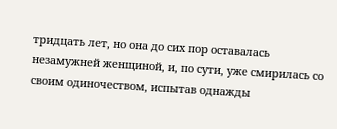тридцать лет, но она до сих пор оставалась незамужней женщиной, и, по сути, уже смирилась со своим одиночеством, испытав однажды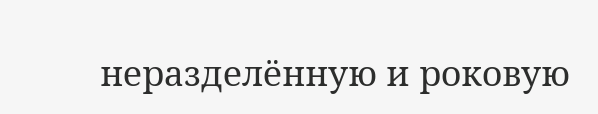неразделённую и роковую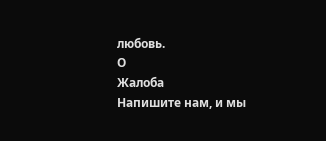любовь.
О
Жалоба
Напишите нам, и мы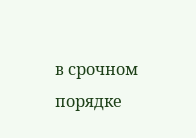в срочном порядке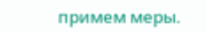примем меры.